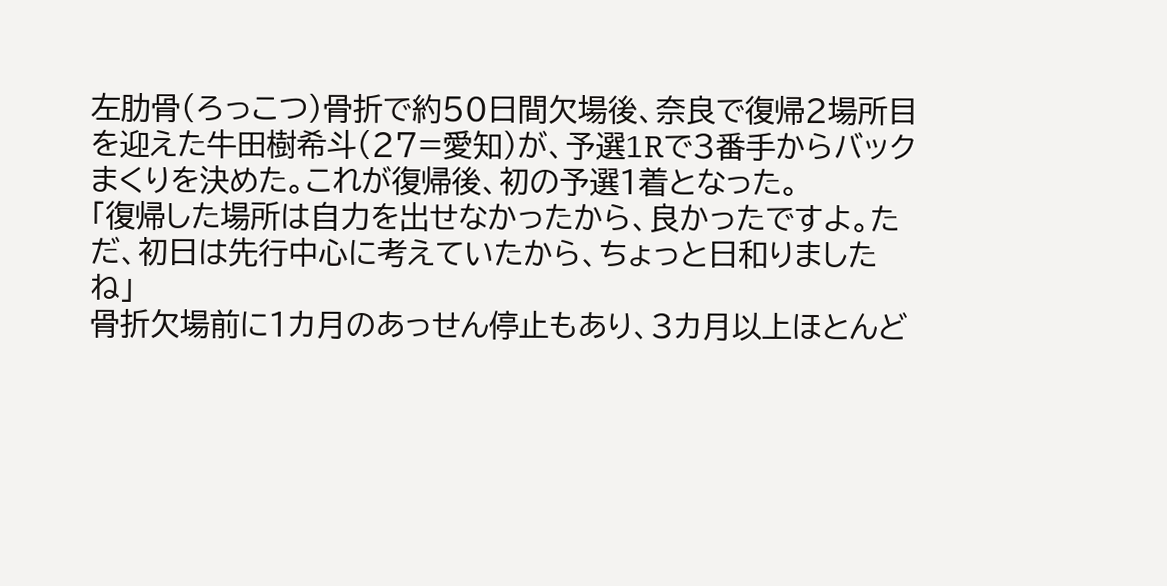左肋骨(ろっこつ)骨折で約50日間欠場後、奈良で復帰2場所目を迎えた牛田樹希斗(27=愛知)が、予選1Rで3番手からバックまくりを決めた。これが復帰後、初の予選1着となった。
「復帰した場所は自力を出せなかったから、良かったですよ。ただ、初日は先行中心に考えていたから、ちょっと日和りましたね」
骨折欠場前に1カ月のあっせん停止もあり、3カ月以上ほとんど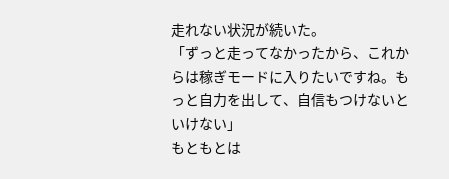走れない状況が続いた。
「ずっと走ってなかったから、これからは稼ぎモードに入りたいですね。もっと自力を出して、自信もつけないといけない」
もともとは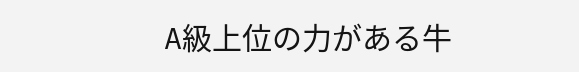A級上位の力がある牛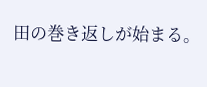田の巻き返しが始まる。